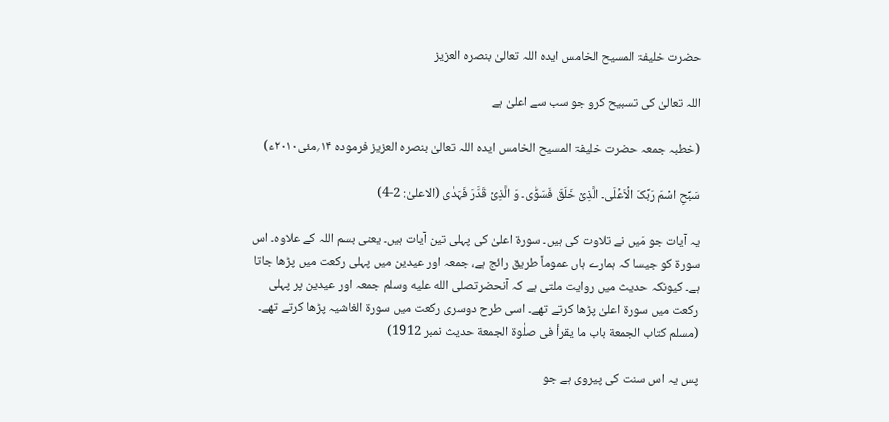حضرت خلیفۃ المسیح الخامس ایدہ اللہ تعالیٰ بنصرہ العزیز

اللہ تعالیٰ کی تسبیح کرو جو سب سے اعلیٰ ہے

(خطبہ جمعہ حضرت خلیفۃ المسیح الخامس ایدہ اللہ تعالیٰ بنصرہ العزیز فرمودہ ۱۴؍مئی۲۰۱۰ء)

سَبِّحِ اسۡمَ رَبِّکَ الۡاَعۡلَی۔ الَّذِیۡ خَلَقَ فَسَوّٰی۔ وَ الَّذِیۡ قَدَّرَ فَہَدٰی (الاعلیٰ: 2-4)

یہ آیات جو مَیں نے تلاوت کی ہیں۔ سورة اعلیٰ کی پہلی تین آیات ہیں۔ یعنی بسم اللہ کے علاوہ۔ اس سورة کو جیسا کہ ہمارے ہاں عموماً طریق رائج ہے، جمعہ اور عیدین میں پہلی رکعت میں پڑھا جاتا ہے۔ کیونکہ حدیث میں روایت ملتی ہے کہ آنحضرتصلى الله عليه وسلم جمعہ اور عیدین پر پہلی رکعت میں سورة اعلیٰ پڑھا کرتے تھے۔ اسی طرح دوسری رکعت میں سورة الغاشیہ پڑھا کرتے تھے۔ (مسلم کتاب الجمعة باب ما یقرأ فی صلٰوة الجمعة حدیث نمبر 1912)

پس یہ اس سنت کی پیروی ہے جو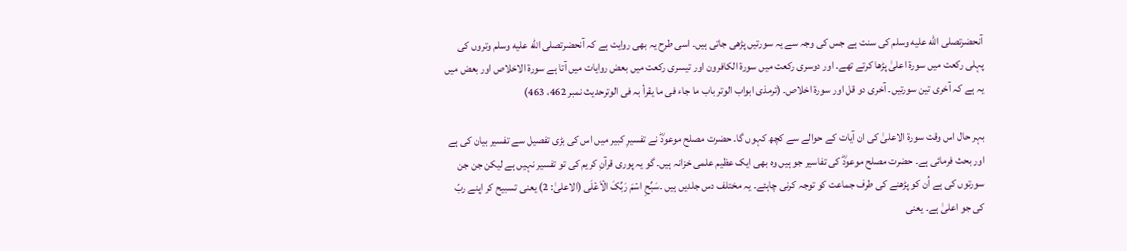آنحضرتصلى الله عليه وسلم کی سنت ہے جس کی وجہ سے یہ سورتیں پڑھی جاتی ہیں۔ اسی طرح یہ بھی روایت ہے کہ آنحضرتصلى الله عليه وسلم وتروں کی پہلی رکعت میں سورة اعلیٰ پڑھا کرتے تھے۔ اور دوسری رکعت میں سورة الکافرون اور تیسری رکعت میں بعض روایات میں آتا ہے سورة الاخلاص اور بعض میں یہ ہے کہ آخری تین سورتیں۔ آخری دو قل اور سورة اخلاص۔ (ترمذی ابواب الوتر باب ما جاء فی ما یقرأ بہ فی الوترحدیث نمبر 462، 463)

بہر حال اس وقت سورة الاعلیٰ کی ان آیات کے حوالے سے کچھ کہوں گا۔ حضرت مصلح موعودؓ نے تفسیرِ کبیر میں اس کی بڑی تفصیل سے تفسیر بیان کی ہے اور بحث فرمائی ہے۔ حضرت مصلح موعودؓ کی تفاسیر جو ہیں وہ بھی ایک عظیم علمی خزانہ ہیں۔ گو یہ پوری قرآنِ کریم کی تو تفسیر نہیں ہے لیکن جن جن سورتوں کی ہے اُن کو پڑھنے کی طرف جماعت کو توجہ کرنی چاہئے۔ یہ مختلف دس جلدیں ہیں ۔سَبِّحِ اسۡمَ رَبِّکَ الۡاَعۡلَی (الاعلیٰ: 2) یعنی تسبیح کر اپنے ربّ کی جو اعلیٰ ہے۔ یعنی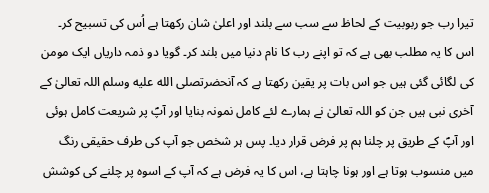تیرا رب جو ربوبیت کے لحاظ سے سب سے بلند اور اعلیٰ شان رکھتا ہے اُس کی تسبیح کر۔ اس کا یہ مطلب بھی ہے کہ تو اپنے رب کا نام دنیا میں بلند کر۔ گویا دو ذمہ داریاں ایک مومن کی لگائی گئی ہیں جو اس بات پر یقین رکھتا ہے کہ آنحضرتصلى الله عليه وسلم اللہ تعالیٰ کے آخری نبی ہیں جن کو اللہ تعالیٰ نے ہمارے لئے کامل نمونہ بنایا اور آپؐ پر شریعت کامل ہوئی اور آپؐ کے طریق پر چلنا ہم پر فرض قرار دیا۔ پس ہر شخص جو آپ کی طرف حقیقی رنگ میں منسوب ہوتا ہے اور ہونا چاہتا ہے، اس کا یہ فرض ہے کہ آپ کے اسوہ پر چلنے کی کوشش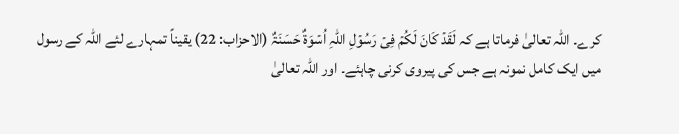کرے۔ اللہ تعالیٰ فرماتا ہے کہ لَقَدۡ کَانَ لَکُمۡ فِیۡ رَسُوۡلِ اللّٰہِ اُسۡوَۃٌ حَسَنَۃٌ (الاحزاب: 22) یقیناً تمہارے لئے اللہ کے رسول میں ایک کامل نمونہ ہے جس کی پیروی کرنی چاہئے۔ اور اللہ تعالیٰ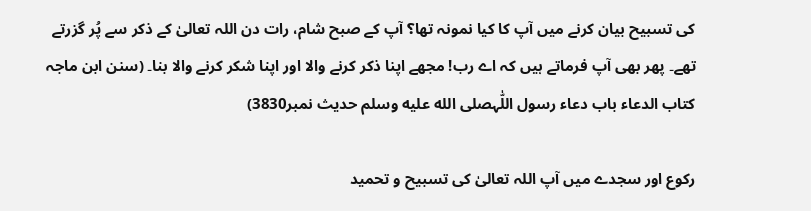کی تسبیح بیان کرنے میں آپ کا کیا نمونہ تھا؟ آپ کے صبح شام، رات دن اللہ تعالیٰ کے ذکر سے پُر گزرتے تھے۔ پھر بھی آپ فرماتے ہیں کہ اے رب! مجھے اپنا ذکر کرنے والا اور اپنا شکر کرنے والا بنا۔ (سنن ابن ماجہ کتاب الدعاء باب دعاء رسول اللّٰہصلى الله عليه وسلم حدیث نمبر3830)

رکوع اور سجدے میں آپ اللہ تعالیٰ کی تسبیح و تحمید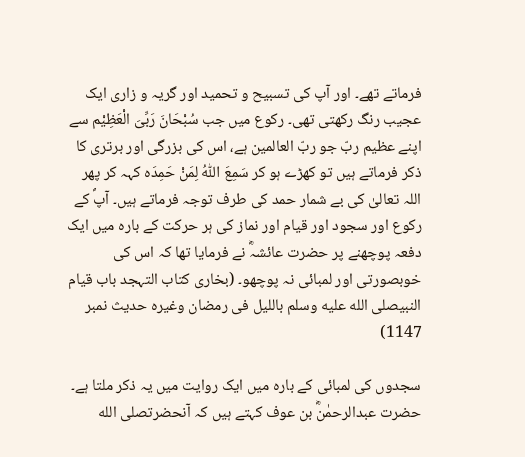فرماتے تھے۔ اور آپ کی تسبیح و تحمید اور گریہ و زاری ایک عجیب رنگ رکھتی تھی۔ رکوع میں جب سُبْحَانَ رَبِّیَ الْعَظِیْم سے اپنے عظیم ربّ جو ربّ العالمین ہے، اس کی بزرگی اور برتری کا ذکر فرماتے ہیں تو کھڑے ہو کر سَمِعَ اللّٰہُ لِمَنْ حَمِدَہ کہہ کر پھر اللہ تعالیٰ کی بے شمار حمد کی طرف توجہ فرماتے ہیں۔ آپؐ کے رکوع اور سجود اور قیام اور نماز کی ہر حرکت کے بارہ میں ایک دفعہ پوچھنے پر حضرت عائشہؓ نے فرمایا تھا کہ اس کی خوبصورتی اور لمبائی نہ پوچھو۔ (بخاری کتاب التہجد باب قیام النبیصلى الله عليه وسلم باللیل فی رمضان وغیرہ حدیث نمبر 1147)

سجدوں کی لمبائی کے بارہ میں ایک روایت میں یہ ذکر ملتا ہے۔ حضرت عبدالرحمٰنؓ بن عوف کہتے ہیں کہ آنحضرتصلى الله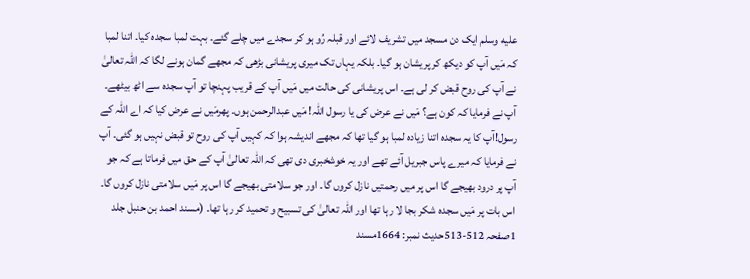عليه وسلم ایک دن مسجد میں تشریف لائے اور قبلہ رُو ہو کر سجدے میں چلے گئے۔ بہت لمبا سجدہ کیا۔ اتنا لمبا کہ مَیں آپ کو دیکھ کر پریشان ہو گیا۔ بلکہ یہاں تک میری پریشانی بڑھی کہ مجھے گمان ہونے لگا کہ اللہ تعالیٰ نے آپ کی روح قبض کر لی ہے۔ اس پریشانی کی حالت میں مَیں آپ کے قریب پہنچا تو آپ سجدہ سے اٹھ بیٹھے۔ آپ نے فرمایا کہ کون ہے؟ مَیں نے عرض کی یا رسول اللہ! مَیں عبدالرحمن ہوں۔ پھرمَیں نے عرض کیا کہ اے اللہ کے رسول!آپ کا یہ سجدہ اتنا زیادہ لمبا ہو گیا تھا کہ مجھے اندیشہ ہوا کہ کہیں آپ کی روح تو قبض نہیں ہو گئی۔ آپ نے فرمایا کہ میرے پاس جبریل آئے تھے اور یہ خوشخبری دی تھی کہ اللہ تعالیٰ آپ کے حق میں فرماتا ہے کہ جو آپ پر درود بھیجے گا اس پر میں رحمتیں نازل کروں گا۔ اور جو سلامتی بھیجے گا اس پر مَیں سلامتی نازل کروں گا۔ اس بات پر مَیں سجدہ شکر بجا لا رہا تھا اور اللہ تعالیٰ کی تسبیح و تحمید کر رہا تھا۔ (مسند احمد بن حنبل جلد 1صفحہ 512-513حدیث نمبر: 1664مسند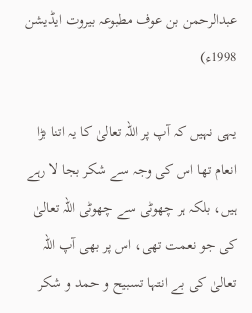عبدالرحمن بن عوف مطبوعہ بیروت ایڈیشن 1998ء)

یہی نہیں کہ آپ پر اللہ تعالیٰ کا یہ اتنا بڑا انعام تھا اس کی وجہ سے شکر بجا لا رہے ہیں، بلکہ ہر چھوٹی سے چھوٹی اللہ تعالیٰ کی جو نعمت تھی، اس پر بھی آپ اللہ تعالیٰ کی بے انتہا تسبیح و حمد و شکر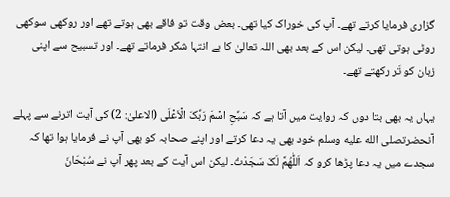گزاری فرمایا کرتے تھے۔ آپ کی خوراک کیا تھی۔ بعض وقت تو فاقے بھی ہوتے تھے اور روکھی سوکھی روٹی ہوتی تھی۔ لیکن اس کے بعد بھی اللہ تعالیٰ کا بے انتہا شکر فرماتے تھے۔ اور تسبیح سے اپنی زبان کو تَر رکھتے تھے۔

یہاں یہ بھی بتا دوں کہ روایت میں آتا ہے کہ سَبِّحِ اسۡمَ رَبِّکَ الۡاَعۡلَی (الاعلیٰ: 2) کی آیت اترنے سے پہلے آنحضرتصلى الله عليه وسلم خود بھی یہ دعا کرتے اور اپنے صحابہ کو بھی آپ نے فرمایا ہوا تھا کہ سجدے میں یہ دعا پڑھا کرو کہ اَللّٰھُمَّ لَکَ سَجَدْتُ۔ لیکن اس آیت کے بعد پھر آپ نے سُبْحَانَ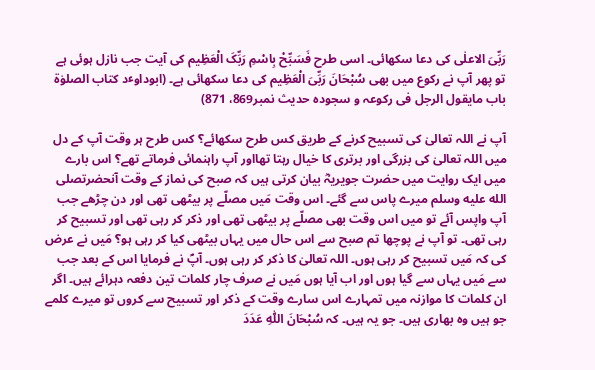رَبِّیَ الاعلٰی کی دعا سکھائی۔ اسی طرح فَسَبِّحْ بِاسْمِ رَبِّکَ الْعَظِیم کی آیت جب نازل ہوئی ہے تو پھر آپ نے رکوع میں بھی سُبْحَانَ رَبِّیَ الْعَظِیم کی دعا سکھائی ہے۔ (ابوداوٴد کتاب الصلوٰة باب مایقول الرجل فی رکوعہ و سجودہ حدیث نمبر869، 871)

آپ نے اللہ تعالیٰ کی تسبیح کرنے کے طریق کس طرح سکھائے؟ کس طرح ہر وقت آپ کے دل میں اللہ تعالیٰ کی بزرگی اور برتری کا خیال رہتا تھااور آپ راہنمائی فرماتے تھے؟ اس بارے میں ایک روایت میں حضرت جویریہؓ بیان کرتی ہیں کہ صبح کی نماز کے وقت آنحضرتصلى الله عليه وسلم میرے پاس سے گئے۔ اس وقت مَیں مصلّے پر بیٹھی تھی اور دن چڑھے جب آپ واپس آئے تو میں اس وقت بھی مصلّے پر بیٹھی تھی اور ذکر کر رہی تھی اور تسبیح کر رہی تھی۔ تو آپ نے پوچھا تم صبح سے اس حال میں یہاں بیٹھی کیا کر رہی ہو؟ مَیں نے عرض کی کہ مَیں تسبیح کر رہی ہوں۔ اللہ تعالیٰ کا ذکر کر رہی ہوں۔ آپؐ نے فرمایا اس کے بعد جب سے مَیں یہاں سے گیا ہوں اور اب آیا ہوں مَیں نے صرف چار کلمات تین دفعہ دہرائے ہیں۔ اگر ان کلمات کا موازنہ میں تمہارے اس سارے وقت کے ذکر اور تسبیح سے کروں تو میرے کلمے جو ہیں وہ بھاری ہیں۔ جو یہ ہیں۔ کہ سُبْحَانَ اللّٰہِ عَدَدَ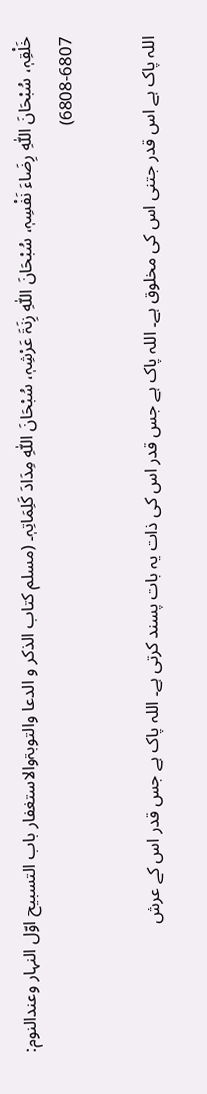خَلْقِہٖ، سُبْحَانَ اللّٰہِ رِضَاءَ نَفْسِہٖ، سُبْحَانَ اللّٰہِ زِنَۃَ عَرْشِہٖ، سُبْحَانَ اللّٰہِ مِدَادَ کَلِمَاتِہٖ۔ (مسلم کتاب الذکر و الدعا والتوبۃوالاستغفار باب التسبیح اوّل النہار وعندالنوم: 6807-6808)

اللہ پاک ہے اس قدر جتنی اس کی مخلوق ہے۔ اللہ پاک ہے جس قدر اس کی ذات یہ بات پسند کرتی ہے۔ اللہ پاک ہے جس قدر اس کے عرش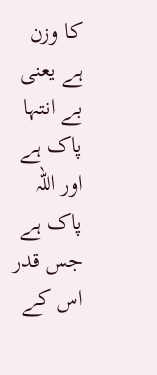کا وزن ہے یعنی بے انتہا پاک ہے اور اللہ پاک ہے جس قدر اس کے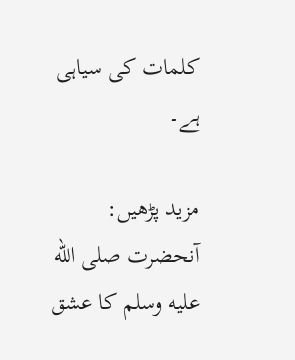کلمات کی سیاہی ہے۔

مزید پڑھیں: آنحضرت صلى الله عليه وسلم کا عشق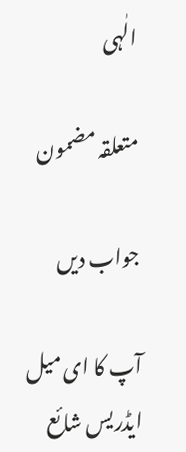الٰہی

متعلقہ مضمون

جواب دیں

آپ کا ای میل ایڈریس شائع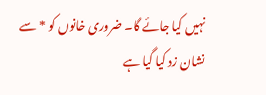نہیں کیا جائے گا۔ ضروری خانوں کو * سے نشان زد کیا گیا ہے